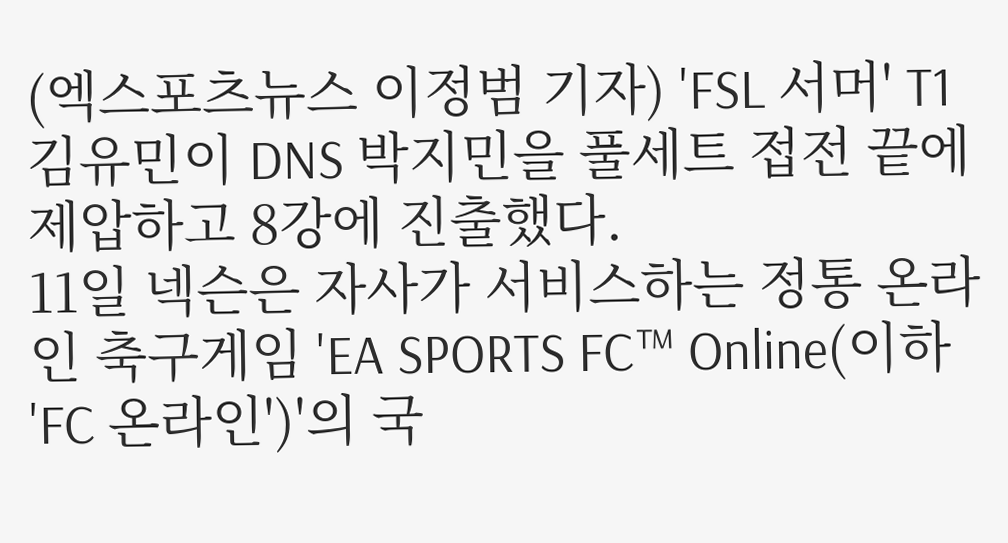(엑스포츠뉴스 이정범 기자) 'FSL 서머' T1 김유민이 DNS 박지민을 풀세트 접전 끝에 제압하고 8강에 진출했다.
11일 넥슨은 자사가 서비스하는 정통 온라인 축구게임 'EA SPORTS FC™ Online(이하 'FC 온라인')'의 국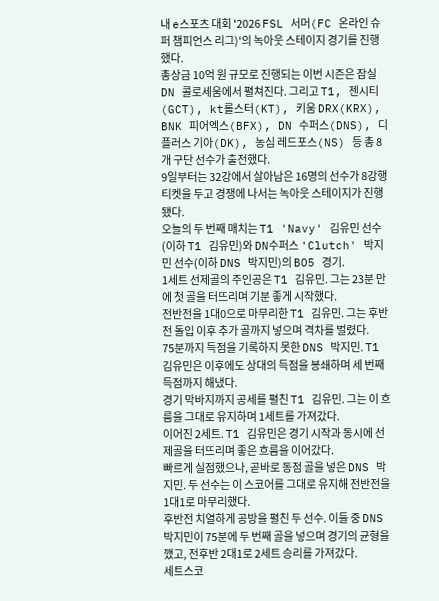내 e스포츠 대회 '2026 FSL 서머(FC 온라인 슈퍼 챔피언스 리그)'의 녹아웃 스테이지 경기를 진행했다.
총상금 10억 원 규모로 진행되는 이번 시즌은 잠실 DN 콜로세움에서 펼쳐진다. 그리고 T1, 젠시티(GCT), kt롤스터(KT), 키움 DRX(KRX), BNK 피어엑스(BFX), DN 수퍼스(DNS), 디플러스 기아(DK), 농심 레드포스(NS) 등 총 8개 구단 선수가 출전했다.
9일부터는 32강에서 살아남은 16명의 선수가 8강행 티켓을 두고 경쟁에 나서는 녹아웃 스테이지가 진행됐다.
오늘의 두 번째 매치는 T1 'Navy' 김유민 선수(이하 T1 김유민)와 DN수퍼스 'Clutch' 박지민 선수(이하 DNS 박지민)의 BO5 경기.
1세트 선제골의 주인공은 T1 김유민. 그는 23분 만에 첫 골을 터뜨리며 기분 좋게 시작했다.
전반전을 1대0으로 마무리한 T1 김유민. 그는 후반전 돌입 이후 추가 골까지 넣으며 격차를 벌렸다.
75분까지 득점을 기록하지 못한 DNS 박지민. T1 김유민은 이후에도 상대의 득점을 봉쇄하며 세 번째 득점까지 해냈다.
경기 막바지까지 공세를 펼친 T1 김유민. 그는 이 흐름을 그대로 유지하며 1세트를 가져갔다.
이어진 2세트. T1 김유민은 경기 시작과 동시에 선제골을 터뜨리며 좋은 흐름을 이어갔다.
빠르게 실점했으나, 곧바로 동점 골을 넣은 DNS 박지민. 두 선수는 이 스코어를 그대로 유지해 전반전을 1대1로 마무리했다.
후반전 치열하게 공방을 펼친 두 선수. 이들 중 DNS 박지민이 75분에 두 번째 골을 넣으며 경기의 균형을 깼고, 전후반 2대1로 2세트 승리를 가져갔다.
세트스코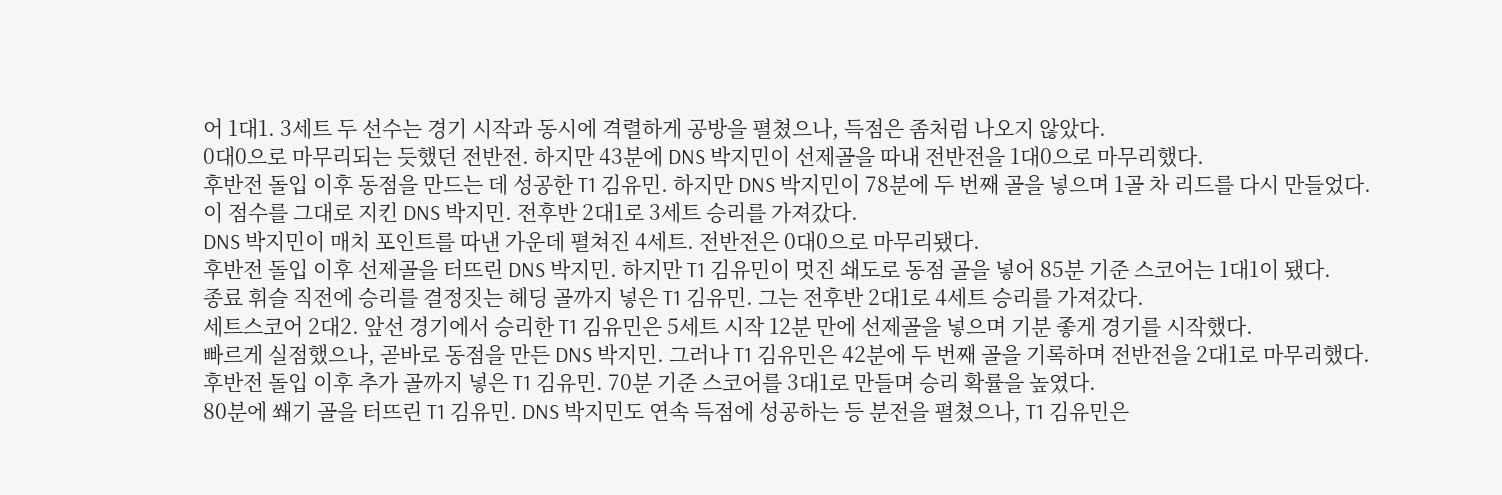어 1대1. 3세트 두 선수는 경기 시작과 동시에 격렬하게 공방을 펼쳤으나, 득점은 좀처럼 나오지 않았다.
0대0으로 마무리되는 듯했던 전반전. 하지만 43분에 DNS 박지민이 선제골을 따내 전반전을 1대0으로 마무리했다.
후반전 돌입 이후 동점을 만드는 데 성공한 T1 김유민. 하지만 DNS 박지민이 78분에 두 번째 골을 넣으며 1골 차 리드를 다시 만들었다.
이 점수를 그대로 지킨 DNS 박지민. 전후반 2대1로 3세트 승리를 가져갔다.
DNS 박지민이 매치 포인트를 따낸 가운데 펼쳐진 4세트. 전반전은 0대0으로 마무리됐다.
후반전 돌입 이후 선제골을 터뜨린 DNS 박지민. 하지만 T1 김유민이 멋진 쇄도로 동점 골을 넣어 85분 기준 스코어는 1대1이 됐다.
종료 휘슬 직전에 승리를 결정짓는 헤딩 골까지 넣은 T1 김유민. 그는 전후반 2대1로 4세트 승리를 가져갔다.
세트스코어 2대2. 앞선 경기에서 승리한 T1 김유민은 5세트 시작 12분 만에 선제골을 넣으며 기분 좋게 경기를 시작했다.
빠르게 실점했으나, 곧바로 동점을 만든 DNS 박지민. 그러나 T1 김유민은 42분에 두 번째 골을 기록하며 전반전을 2대1로 마무리했다.
후반전 돌입 이후 추가 골까지 넣은 T1 김유민. 70분 기준 스코어를 3대1로 만들며 승리 확률을 높였다.
80분에 쐐기 골을 터뜨린 T1 김유민. DNS 박지민도 연속 득점에 성공하는 등 분전을 펼쳤으나, T1 김유민은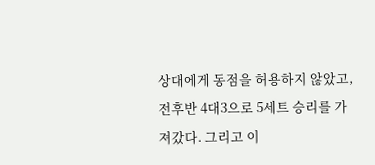상대에게 동점을 허용하지 않았고, 전후반 4대3으로 5세트 승리를 가져갔다. 그리고 이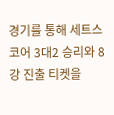경기를 통해 세트스코어 3대2 승리와 8강 진출 티켓을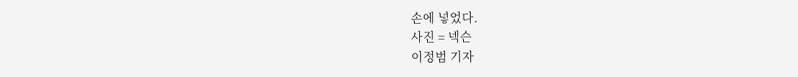손에 넣었다.
사진 = 넥슨
이정범 기자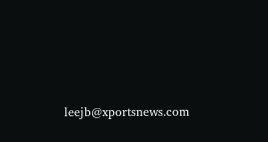leejb@xportsnews.com